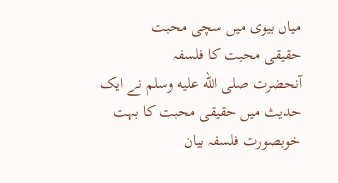میاں بیوی میں سچی محبت
حقیقی محبت کا فلسفہ
آنحضرت صلى الله عليه وسلم نے ایک حدیث میں حقیقی محبت کا بہت خوبصورت فلسفہ بیان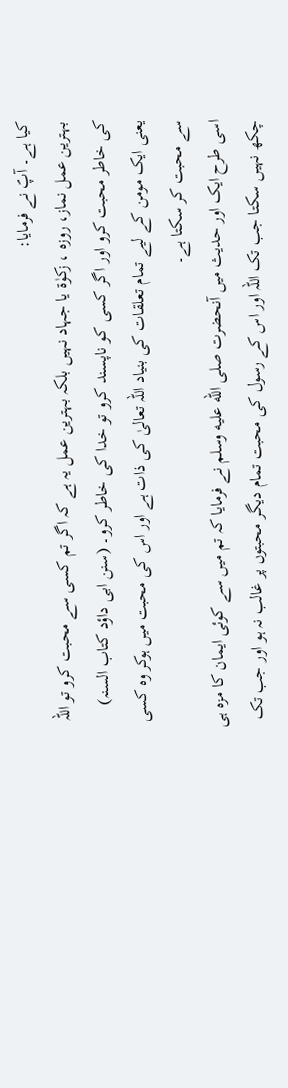کیا ہے۔ آپؐ نے فرمایا:
بہترین عمل نماز، روزہ ، زکوٰۃ یا جہاد نہیں بلکہ بہترین عمل یہ ہے کہ اگر تم کسی سے محبت کرو تو اللہ کی خاطر محبت کرو اور اگر کسی کو ناپسند کرو تو خدا کی خاطر کرو۔ (سنن ابی داؤد کتاب السنہ) یعنی ایک مومن کے لیے تمام تعلقات کی بنیاد اللہ تعالیٰ کی ذات ہے اور اس کی محبت میں ہوکر وہ کسی سے محبت کر سکتا ہے۔
اسی طرح ایک اور حدیث میں آنحضرت صلى الله عليه وسلم نے فرمایا کہ تم میں سے کوئی ایمان کا مزہ ہی چکھ نہیں سکتا جب تک اللہ اور اس کے رسول کی محبت تمام دیگر محبتوں پر غالب نہ ہو اور جب تک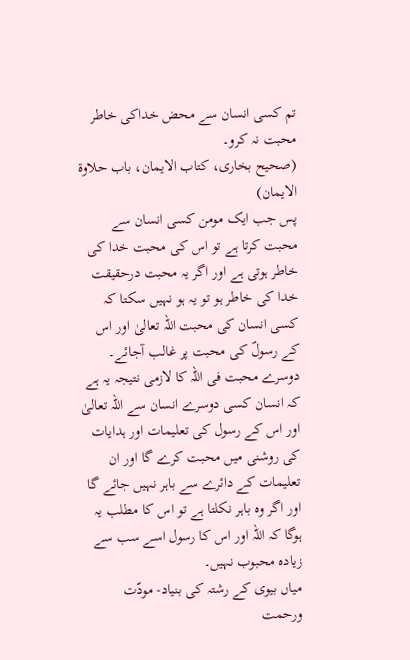تم کسی انسان سے محض خداکی خاطر محبت نہ کرو۔
(صحیح بخاری، کتاب الایمان، باب حلاوۃ الایمان)
پس جب ایک مومن کسی انسان سے محبت کرتا ہے تو اس کی محبت خدا کی خاطر ہوتی ہے اور اگر یہ محبت درحقیقت خدا کی خاطر ہو تو یہ ہو نہیں سکتا کہ کسی انسان کی محبت اللہ تعالیٰ اور اس کے رسولؐ کی محبت پر غالب آجائے۔ دوسرے محبت فی اللہ کا لازمی نتیجہ یہ ہے کہ انسان کسی دوسرے انسان سے اللہ تعالیٰ اور اس کے رسول کی تعلیمات اور ہدایات کی روشنی میں محبت کرے گا اور ان تعلیمات کے دائرے سے باہر نہیں جائے گا اور اگر وہ باہر نکلتا ہے تو اس کا مطلب یہ ہوگا کہ اللہ اور اس کا رسول اسے سب سے زیادہ محبوب نہیں۔
میاں بیوی کے رشتہ کی بنیاد- مودّت ورحمت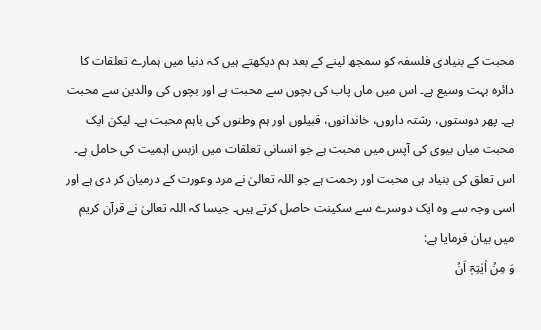محبت کے بنیادی فلسفہ کو سمجھ لینے کے بعد ہم دیکھتے ہیں کہ دنیا میں ہمارے تعلقات کا دائرہ بہت وسیع ہے۔ اس میں ماں پاب کی بچوں سے محبت ہے اور بچوں کی والدین سے محبت ہے۔ پھر دوستوں، رشتہ داروں، خاندانوں، قبیلوں اور ہم وطنوں کی باہم محبت ہے۔ لیکن ایک محبت میاں بیوی کی آپس میں محبت ہے جو انسانی تعلقات میں ازبس اہمیت کی حامل ہے۔ اس تعلق کی بنیاد ہی محبت اور رحمت ہے جو اللہ تعالیٰ نے مرد وعورت کے درمیان کر دی ہے اور اسی وجہ سے وہ ایک دوسرے سے سکینت حاصل کرتے ہیں۔ جیسا کہ اللہ تعالیٰ نے قرآن کریم میں بیان فرمایا ہے:
وَ مِنۡ اٰیٰتِہٖۤ اَنۡ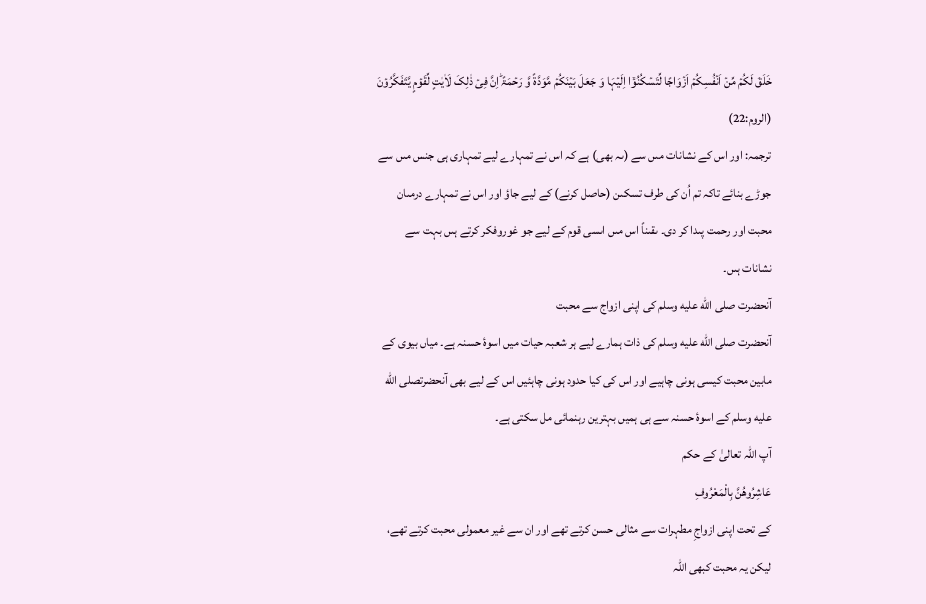خَلَقَ لَکُمۡ مِّنۡ اَنۡفُسِکُمۡ اَزۡوَاجًا لِّتَسۡکُنُوۡۤا اِلَیۡہَا وَ جَعَلَ بَیۡنَکُمۡ مَّوَدَّۃً وَّ رَحۡمَۃً ؕاِنَّ فِیۡ ذٰلِکَ لَاٰیٰتٍ لِّقَوۡمٍ یَّتَفَکَّرُوۡنَ (الروم:22)
ترجمہ: اور اس کے نشانات مىں سے (ىہ بھى) ہے کہ اس نے تمہارے لیے تمہارى ہى جنس مىں سے جوڑے بنائے تاکہ تم اُن کى طرف تسکىن (حاصل کرنے) کے لیے جاؤ اور اس نے تمہارے درمىان محبت اور رحمت پىدا کر دى۔ ىقىناً اس مىں اىسى قوم کے لیے جو غوروفکر کرتے ہىں بہت سے نشانات ہىں۔
آنحضرت صلى الله عليه وسلم کی اپنی ازواج سے محبت
آنحضرت صلى الله عليه وسلم کی ذات ہمارے لیے ہر شعبہ حیات میں اسوۂ حسنہ ہے۔ میاں بیوی کے مابین محبت کیسی ہونی چاہیے اور اس کی کیا حدود ہونی چاہئیں اس کے لیے بھی آنحضرتصلى الله عليه وسلم کے اسوۂ حسنہ سے ہی ہمیں بہترین رہنمائی مل سکتی ہے۔
آپ اللہ تعالیٰ کے حکم
عَاشِرُوهُنَّ بِالْمَعْرُوفِ
کے تحت اپنی ازواجِ مطہرات سے مثالی حسن کرتے تھے اور ان سے غیر معمولی محبت کرتے تھے، لیکن یہ محبت کبھی اللہ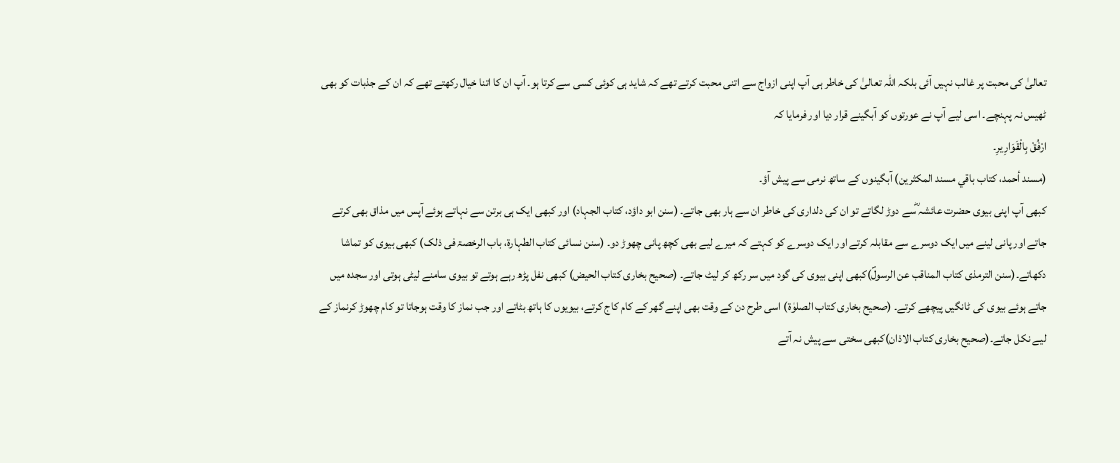تعالیٰ کی محبت پر غالب نہیں آئی بلکہ اللہ تعالیٰ کی خاطر ہی آپ اپنی ازواج سے اتنی محبت کرتے تھے کہ شاید ہی کوئی کسی سے کرتا ہو۔ آپ ان کا اتنا خیال رکھتے تھے کہ ان کے جذبات کو بھی ٹھیس نہ پہنچے۔ اسی لیے آپ نے عورتوں کو آبگینے قرار دیا اور فرمایا کہ
ارْفُقْ بِالْقَوَارِيرِ۔
(مسند أحمد، كتاب باقي مسند المكثرين) آبگینوں کے ساتھ نرمی سے پیش آؤ۔
کبھی آپ اپنی بیوی حضرت عائشہ ؓسے دوڑ لگاتے تو ان کی دلداری کی خاطر ان سے ہار بھی جاتے۔ (سنن ابو داؤد، كتاب الجہاد) اور کبھی ایک ہی برتن سے نہاتے ہوئے آپس میں مذاق بھی کرتے جاتے اور پانی لینے میں ایک دوسرے سے مقابلہ کرتے اور ایک دوسرے کو کہتے کہ میرے لیے بھی کچھ پانی چھوڑ دو۔ (سنن نسائی کتاب الطہارۃ، باب الرخصۃ فی ذلک) کبھی بیوی کو تماشا دکھاتے۔(سنن الترمذی کتاب المناقب عن الرسولؐ)کبھی اپنی بیوی کی گود میں سر رکھ کر لیٹ جاتے۔ (صحیح بخاری کتاب الحیض) کبھی نفل پڑھ رہے ہوتے تو بیوی سامنے لیٹی ہوتی اور سجدہ میں جاتے ہوئے بیوی کی ٹانگیں پیچھے کرتے۔ (صحیح بخاری کتاب الصلوٰۃ) اسی طرح دن کے وقت بھی اپنے گھر کے کام کاج کرتے، بیویوں کا ہاتھ بٹاتے اور جب نماز کا وقت ہوجاتا تو کام چھوڑ کرنماز کے لیے نکل جاتے۔(صحیح بخاری کتاب الاذان)کبھی سختی سے پیش نہ آتے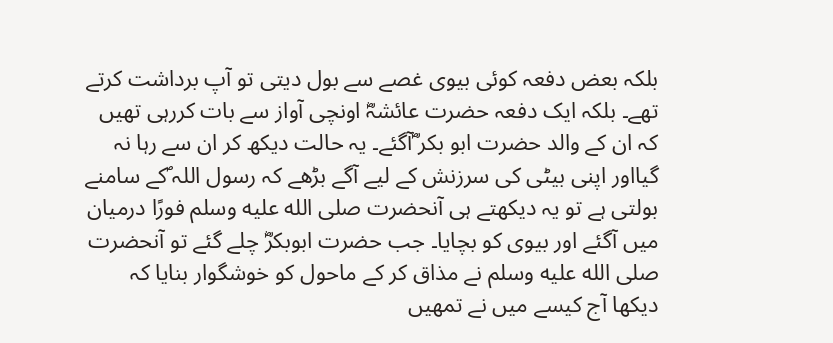بلکہ بعض دفعہ کوئی بیوی غصے سے بول دیتی تو آپ برداشت کرتے تھے۔ بلکہ ایک دفعہ حضرت عائشہؓ اونچی آواز سے بات کررہی تھیں کہ ان کے والد حضرت ابو بکر ؓآگئے۔ یہ حالت دیکھ کر ان سے رہا نہ گیااور اپنی بیٹی کی سرزنش کے لیے آگے بڑھے کہ رسول اللہ ؐکے سامنے بولتی ہے تو یہ دیکھتے ہی آنحضرت صلى الله عليه وسلم فورًا درمیان میں آگئے اور بیوی کو بچایا۔ جب حضرت ابوبکرؓ چلے گئے تو آنحضرت صلى الله عليه وسلم نے مذاق کر کے ماحول کو خوشگوار بنایا کہ دیکھا آج کیسے میں نے تمھیں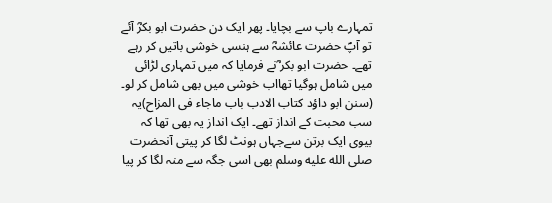تمہارے باپ سے بچایا۔ پھر ایک دن حضرت ابو بکرؓ آئے تو آپؐ حضرت عائشہؓ سے ہنسی خوشی باتیں کر رہے تھے۔ حضرت ابو بکر ؓنے فرمایا کہ میں تمہاری لڑائی میں شامل ہوگیا تھااب خوشی میں بھی شامل کر لو۔ (سنن ابو داؤد کتاب الادب باب ماجاء فی المزاح)یہ سب محبت کے انداز تھے۔ ایک انداز یہ بھی تھا کہ بیوی ایک برتن سےجہاں ہونٹ لگا کر پیتی آنحضرت صلى الله عليه وسلم بھی اسی جگہ سے منہ لگا کر پیا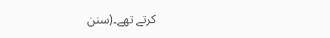کرتے تھے۔(سنن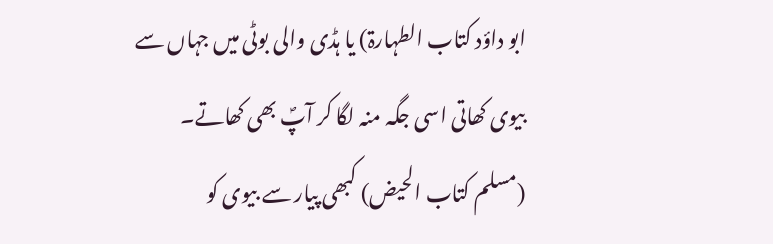ابو داؤد کتاب الطہارۃ) یا ہڈی والی بوٹی میں جہاں سے بیوی کھاتی اسی جگہ منہ لگا کر آپؐ بھی کھاتے۔ (مسلم کتاب الحیض) کبھی پیار سے بیوی کو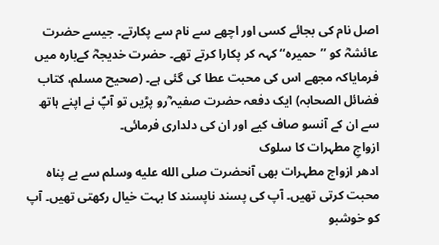اصل نام کی بجائے کسی اور اچھے سے نام سے پکارتے۔ جیسے حضرت عائشہؓ کو ’’حمیرہ‘‘ کہہ کر پکارا کرتے تھے۔ حضرت خدیجہؓ کےبارہ میں فرمایاکہ مجھے اس کی محبت عطا کی گئی ہے۔ (صحيح مسلم، كتاب فضائل الصحابہ) ایک دفعہ حضرت صفیہ ؓرو پڑیں تو آپؐ نے اپنے ہاتھ سے ان کے آنسو صاف کیے اور ان کی دلداری فرمائی۔
ازواجِ مطہرات کا سلوک
ادھر ازواج مطہرات بھی آنحضرت صلى الله عليه وسلم سے بے پناہ محبت کرتی تھیں۔ آپ کی پسند ناپسند کا بہت خیال رکھتی تھیں۔ آپ کو خوشبو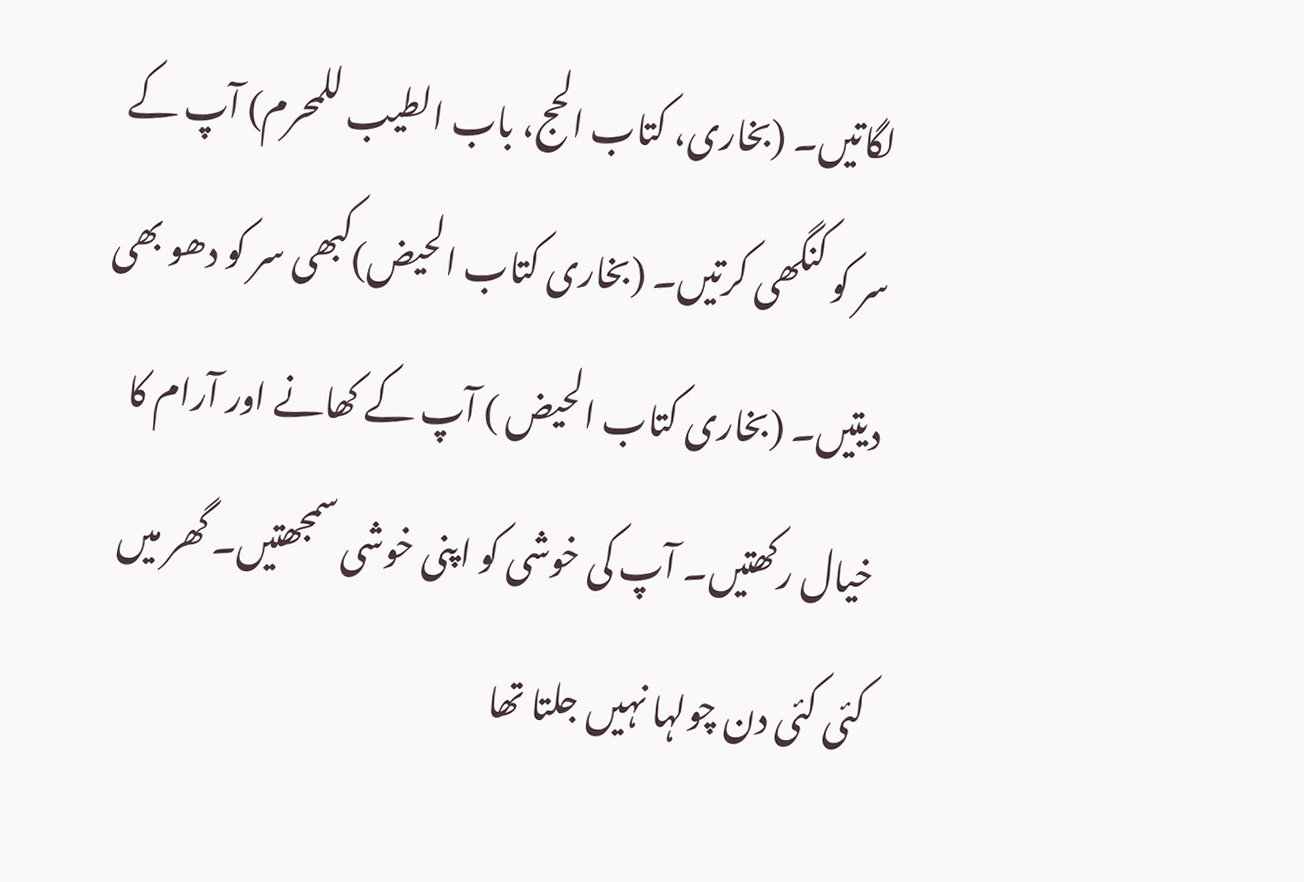لگاتیں۔ (بخاری، کتاب الحج، باب الطیب للمحرم) آپ کے سر کو کنگھی کرتیں۔ (بخاری کتاب الحیض)کبھی سر کو دھو بھی دیتیں۔ (بخاری کتاب الحیض ) آپ کے کھانے اور آرام کا خیال رکھتیں۔ آپ کی خوشی کو اپنی خوشی سمجھتیں۔ گھر میں کئی کئی دن چولہا نہیں جلتا تھا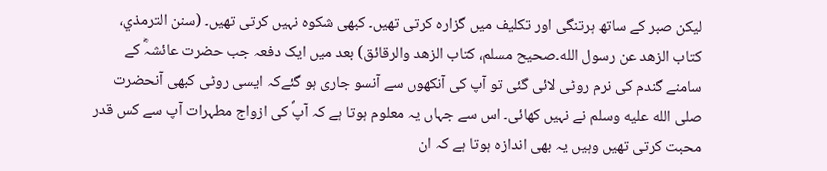لیکن صبر کے ساتھ ہرتنگی اور تکلیف میں گزارہ کرتی تھیں۔ کبھی شکوہ نہیں کرتی تھیں۔ (سنن الترمذي، كتاب الزهد عن رسول الله۔صحيح مسلم، كتاب الزهد والرقائق) بعد میں ایک دفعہ جب حضرت عائشہؓ کے سامنے گندم کی نرم روٹی لائی گئی تو آپ کی آنکھوں سے آنسو جاری ہو گئےکہ ایسی روٹی کبھی آنحضرت صلى الله عليه وسلم نے نہیں کھائی۔ اس سے جہاں یہ معلوم ہوتا ہے کہ آپؐ کی ازواج مطہرات آپ سے کس قدر محبت کرتی تھیں وہیں یہ بھی اندازہ ہوتا ہے کہ ان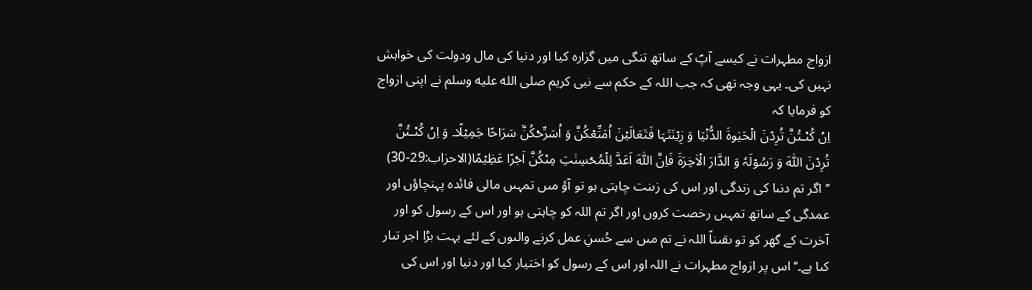ازواج مطہرات نے کیسے آپؐ کے ساتھ تنگی میں گزارہ کیا اور دنیا کی مال ودولت کی خواہش نہیں کی۔ یہی وجہ تھی کہ جب اللہ کے حکم سے نبی کریم صلى الله عليه وسلم نے اپنی ازواج کو فرمایا کہ
اِنۡ کُنۡـتُنَّ تُرِدۡنَ الۡحَیٰوۃَ الدُّنۡیَا وَ زِیۡنَتَہَا فَتَعَالَیۡنَ اُمَتِّعۡکُنَّ وَ اُسَرِّحۡکُنَّ سَرَاحًا جَمِیۡلًا۔ وَ اِنۡ کُنۡـتُنَّ تُرِدۡنَ اللّٰہَ وَ رَسُوۡلَہٗ وَ الدَّارَ الۡاٰخِرَۃَ فَاِنَّ اللّٰہَ اَعَدَّ لِلۡمُحۡسِنٰتِ مِنۡکُنَّ اَجۡرًا عَظِیۡمًا(الاحزاب:29-30)
’’اگر تم دنىا کى زندگى اور اس کى زىنت چاہتى ہو تو آؤ مىں تمہىں مالى فائدہ پہنچاؤں اور عمدگى کے ساتھ تمہىں رخصت کروں اور اگر تم اللہ کو چاہتى ہو اور اس کے رسول کو اور آخرت کے گھر کو تو ىقىناً اللہ نے تم مىں سے حُسنِ عمل کرنے والىوں کے لئے بہت بڑا اجر تىار کىا ہے۔‘‘ اس پر ازواج مطہرات نے اللہ اور اس کے رسول کو اختیار کیا اور دنیا اور اس کی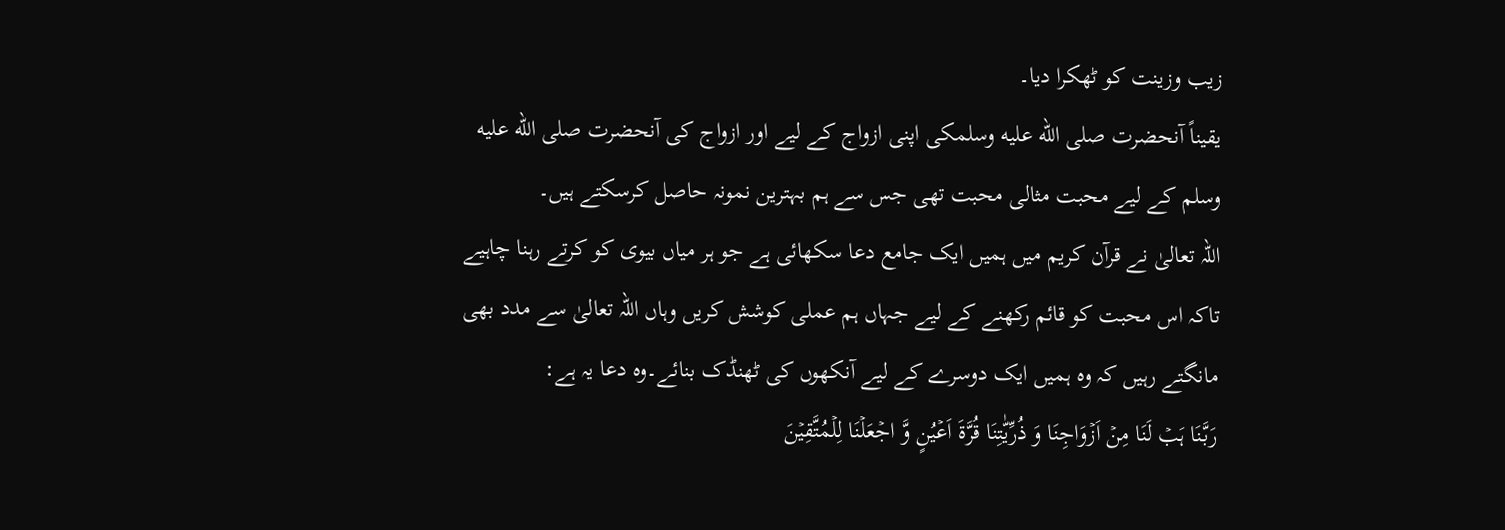زیب وزینت کو ٹھکرا دیا۔
یقیناً آنحضرت صلى الله عليه وسلمکی اپنی ازواج کے لیے اور ازواج کی آنحضرت صلى الله عليه وسلم کے لیے محبت مثالی محبت تھی جس سے ہم بہترین نمونہ حاصل کرسکتے ہیں۔
اللہ تعالیٰ نے قرآن کریم میں ہمیں ایک جامع دعا سکھائی ہے جو ہر میاں بیوی کو کرتے رہنا چاہیے تاکہ اس محبت کو قائم رکھنے کے لیے جہاں ہم عملی کوشش کریں وہاں اللہ تعالیٰ سے مدد بھی مانگتے رہیں کہ وہ ہمیں ایک دوسرے کے لیے آنکھوں کی ٹھنڈک بنائے۔وہ دعا یہ ہے:
رَبَّنَا ہَبۡ لَنَا مِنۡ اَزۡوَاجِنَا وَ ذُرِّیّٰتِنَا قُرَّۃَ اَعۡیُنٍ وَّ اجۡعَلۡنَا لِلۡمُتَّقِیۡنَ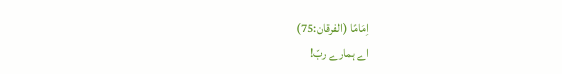اِمَامًا (الفرقان:75)
اے ہمارے ربّ!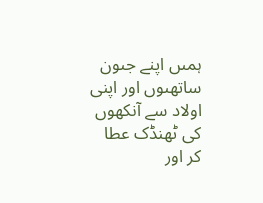ہمىں اپنے جىون ساتھىوں اور اپنى اولاد سے آنکھوں کى ٹھنڈک عطا کر اور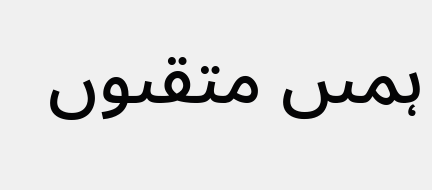ہمىں متقىوں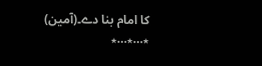کا امام بنا دے۔(آمین)
٭…٭…٭